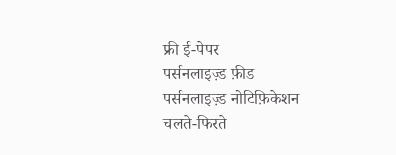फ्री ई-पेपर
पर्सनलाइज़्ड फ़ीड
पर्सनलाइज़्ड नोटिफ़िकेशन
चलते-फिरते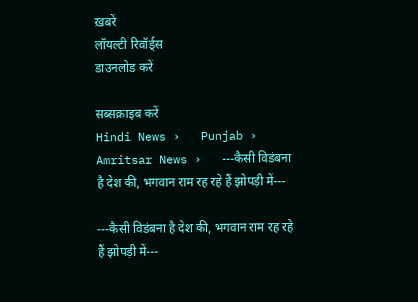ख़बरें
लॉयल्टी रिवॉर्ड्स
डाउनलोड करें

सब्सक्राइब करें
Hindi News ›   Punjab ›   Amritsar News ›   ---कैसी विडंबना है देश की, भगवान राम रह रहे हैं झोपड़ी में---

---कैसी विडंबना है देश की, भगवान राम रह रहे हैं झोपड़ी में---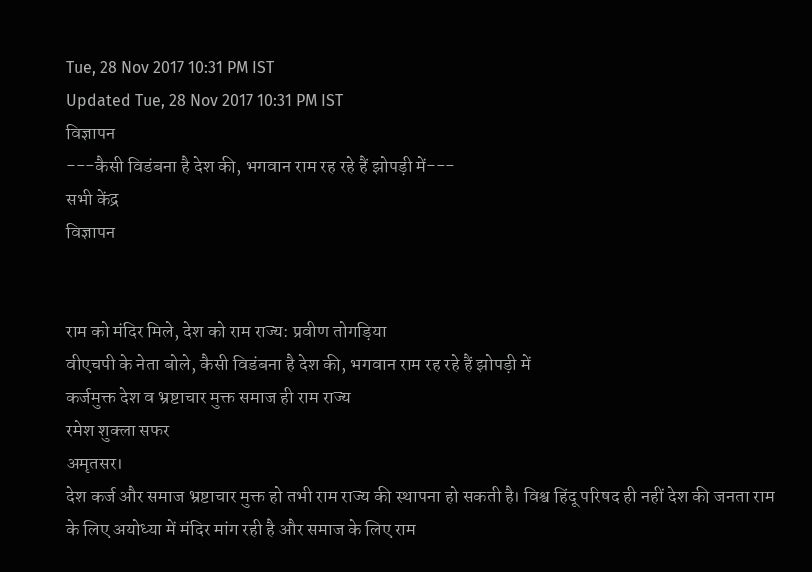Tue, 28 Nov 2017 10:31 PM IST
Updated Tue, 28 Nov 2017 10:31 PM IST
विज्ञापन
---कैसी विडंबना है देश की, भगवान राम रह रहे हैं झोपड़ी में---
सभी केंद्र
विज्ञापन


राम को मंदिर मिले, देश को राम राज्य: प्रवीण तोगड़िया
वीएचपी के नेता बोले, कैसी विडंबना है देश की, भगवान राम रह रहे हैं झोपड़ी में
कर्जमुक्त देश व भ्रष्टाचार मुक्त समाज ही राम राज्य
रमेश शुक्ला सफर
अमृतसर।
देश कर्ज और समाज भ्रष्टाचार मुक्त हो तभी राम राज्य की स्थापना हो सकती है। विश्व हिंदू परिषद ही नहीं देश की जनता राम के लिए अयोध्या में मंदिर मांग रही है और समाज के लिए राम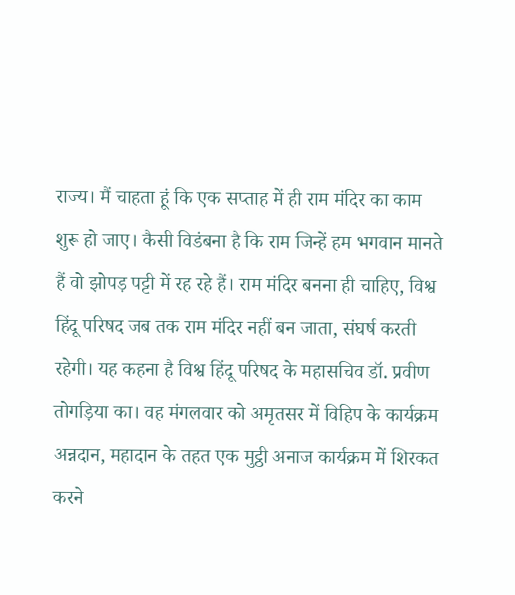राज्य। मैं चाहता हूं कि एक सप्ताह में ही राम मंदिर का काम शुरू हो जाए। कैसी विडंबना है कि राम जिन्हें हम भगवान मानते हैं वो झोपड़ पट्टी में रह रहे हैं। राम मंदिर बनना ही चाहिए, विश्व हिंदू परिषद जब तक राम मंदिर नहीं बन जाता, संघर्ष करती रहेगी। यह कहना है विश्व हिंदू परिषद के महासचिव डॉ. प्रवीण तोगड़िया का। वह मंगलवार को अमृतसर में विहिप के कार्यक्रम अन्नदान, महादान के तहत एक मुट्ठी अनाज कार्यक्रम में शिरकत करने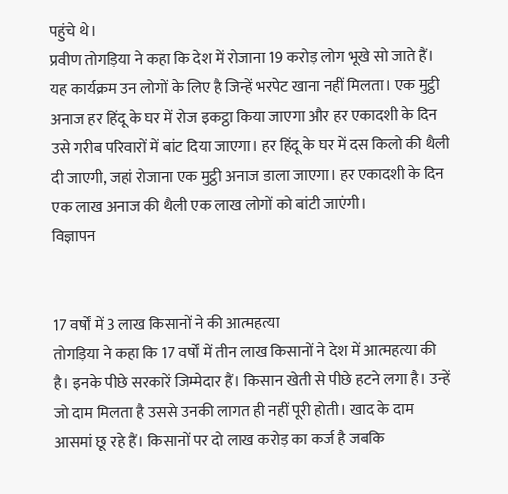पहुंचे थे।
प्रवीण तोगड़िया ने कहा कि देश में रोजाना 19 करोड़ लोग भूखे सो जाते हैं। यह कार्यक्रम उन लोगों के लिए है जिन्हें भरपेट खाना नहीं मिलता। एक मुट्ठी अनाज हर हिंदू के घर में रोज इकट्ठा किया जाएगा और हर एकादशी के दिन उसे गरीब परिवारों में बांट दिया जाएगा। हर हिंदू के घर में दस किलो की थैली दी जाएगी, जहां रोजाना एक मुट्ठी अनाज डाला जाएगा। हर एकादशी के दिन एक लाख अनाज की थैली एक लाख लोगों को बांटी जाएंगी।
विज्ञापन


17 वर्षों में 3 लाख किसानों ने की आत्महत्या
तोगड़िया ने कहा कि 17 वर्षों में तीन लाख किसानों ने देश में आत्महत्या की है। इनके पीछे सरकारें जिम्मेदार हैं। किसान खेती से पीछे हटने लगा है। उन्हें जो दाम मिलता है उससे उनकी लागत ही नहीं पूरी होती। खाद के दाम आसमां छू रहे हैं। किसानों पर दो लाख करोड़ का कर्ज है जबकि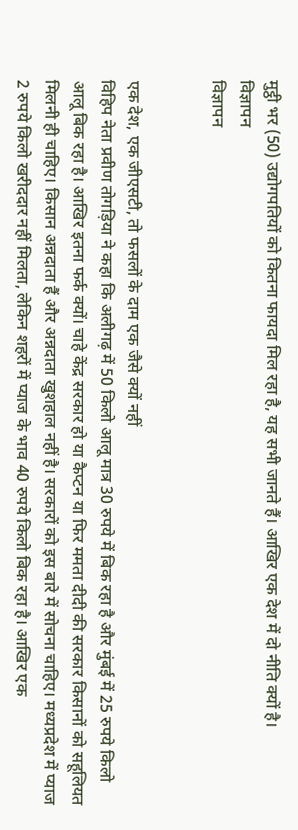मुट्ठी भर (50) उद्योगपतियों को कितना फायदा मिल रहा है, यह सभी जानते हैं। आखिर एक देश में दो नीति क्यों है।
विज्ञापन
विज्ञापन


एक देश, एक जीएसटी, तो फसलों के दाम एक जैसे क्यों नहीं
विहिप नेता प्रवीण तोगड़िया ने कहा कि अलीगढ़ में 50 किलो आलू मात्र 30 रुपये में बिक रहा है और मुंबई में 25 रुपये किलो आलू बिक रहा है। आखिर इतना फर्क क्यों। चाहे केंद्र सरकार हो या कैप्टन या फिर ममता दीदी की सरकार किसानों को सहूलियत मिलनी ही चाहिए। किसान अन्नदाता हैं और अन्नदाता खुशहाल नहीं है। सरकारों को इस बारे में सोचना चाहिए। मध्यप्रदेश में प्याज 2 रुपये किलो खरीददार नहीं मिलता, लेकिन शहरों में प्याज के भाव 40 रुपये किलो बिक रहा है। आखिर एक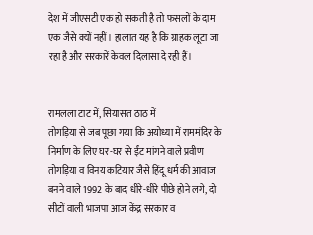देश में जीएसटी एक हो सकती है तो फसलों के दाम एक जैसे क्यों नहीं। हालात यह है कि ग्राहक लूटा जा रहा है और सरकारें केवल दिलासा दे रही हैं।


रामलला टाट में, सियासत ठाठ में
तोगड़िया से जब पूछा गया कि अयोध्या में राममंदिर के निर्माण के लिए घर-घर से ईंट मांगने वाले प्रवीण तोगड़िया व विनय कटियार जैसे हिंदू धर्म की आवाज बनने वाले 1992 के बाद धीरे-धीरे पीछे होने लगे, दो सीटों वाली भाजपा आज केंद्र सरकार व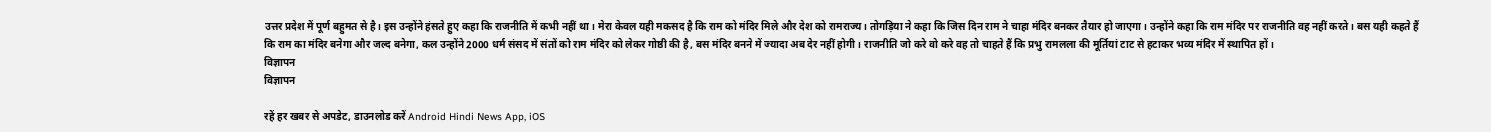उत्तर प्रदेश में पूर्ण बहुमत से है। इस उन्होंने हंसते हुए कहा कि राजनीति में कभी नहीं था। मेरा केवल यही मकसद है कि राम को मंदिर मिले और देश को रामराज्य। तोगड़िया ने कहा कि जिस दिन राम ने चाहा मंदिर बनकर तैयार हो जाएगा। उन्होंने कहा कि राम मंदिर पर राजनीति वह नहीं करते। बस यही कहते हैं कि राम का मंदिर बनेगा और जल्द बनेगा, कल उन्होंने 2000 धर्म संसद में संतों को राम मंदिर को लेकर गोष्ठी की है, बस मंदिर बनने में ज्यादा अब देर नहीं होगी। राजनीति जो करे वो करे वह तो चाहते हैं कि प्रभु रामलला की मूर्तियां टाट से हटाकर भव्य मंदिर में स्थापित हों।
विज्ञापन
विज्ञापन

रहें हर खबर से अपडेट, डाउनलोड करें Android Hindi News App, iOS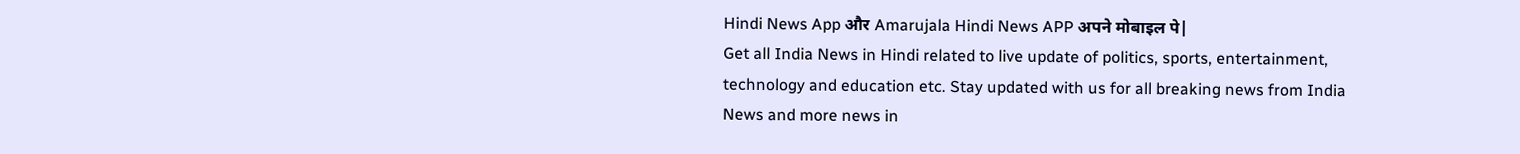Hindi News App और Amarujala Hindi News APP अपने मोबाइल पे|
Get all India News in Hindi related to live update of politics, sports, entertainment, technology and education etc. Stay updated with us for all breaking news from India News and more news in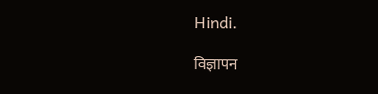Hindi.

विज्ञापन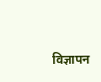विज्ञापन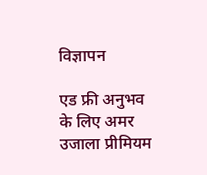विज्ञापन

एड फ्री अनुभव के लिए अमर उजाला प्रीमियम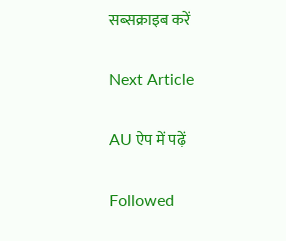सब्सक्राइब करें

Next Article

AU ऐप में पढ़ें

Followed